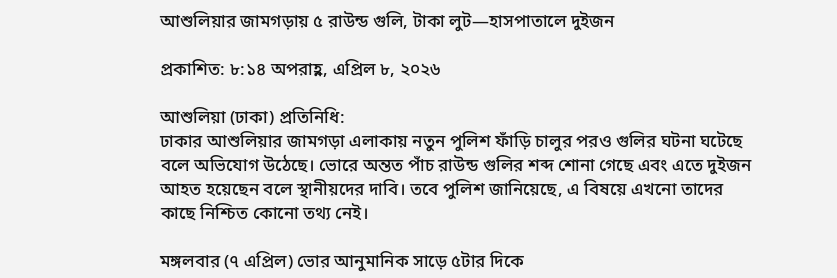আশুলিয়ার জামগড়ায় ৫ রাউন্ড গুলি, টাকা লুট—হাসপাতালে দুইজন

প্রকাশিত: ৮:১৪ অপরাহ্ণ, এপ্রিল ৮, ২০২৬

আশুলিয়া (ঢাকা) প্রতিনিধি:
ঢাকার আশুলিয়ার জামগড়া এলাকায় নতুন পুলিশ ফাঁড়ি চালুর পরও গুলির ঘটনা ঘটেছে বলে অভিযোগ উঠেছে। ভোরে অন্তত পাঁচ রাউন্ড গুলির শব্দ শোনা গেছে এবং এতে দুইজন আহত হয়েছেন বলে স্থানীয়দের দাবি। তবে পুলিশ জানিয়েছে, এ বিষয়ে এখনো তাদের কাছে নিশ্চিত কোনো তথ্য নেই।

মঙ্গলবার (৭ এপ্রিল) ভোর আনুমানিক সাড়ে ৫টার দিকে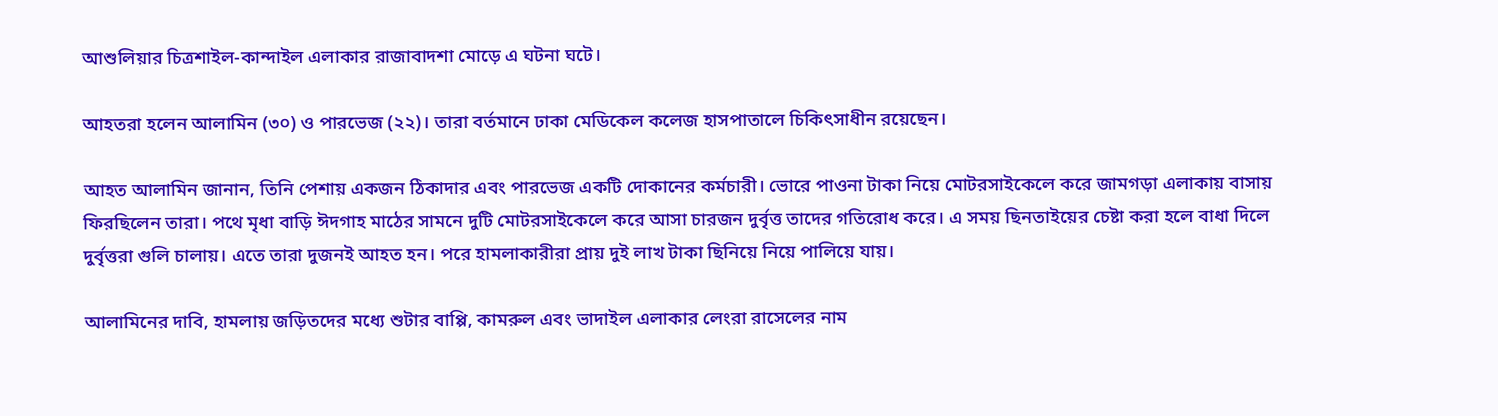আশুলিয়ার চিত্রশাইল-কান্দাইল এলাকার রাজাবাদশা মোড়ে এ ঘটনা ঘটে।

আহতরা হলেন আলামিন (৩০) ও পারভেজ (২২)। তারা বর্তমানে ঢাকা মেডিকেল কলেজ হাসপাতালে চিকিৎসাধীন রয়েছেন।

আহত আলামিন জানান, তিনি পেশায় একজন ঠিকাদার এবং পারভেজ একটি দোকানের কর্মচারী। ভোরে পাওনা টাকা নিয়ে মোটরসাইকেলে করে জামগড়া এলাকায় বাসায় ফিরছিলেন তারা। পথে মৃধা বাড়ি ঈদগাহ মাঠের সামনে দুটি মোটরসাইকেলে করে আসা চারজন দুর্বৃত্ত তাদের গতিরোধ করে। এ সময় ছিনতাইয়ের চেষ্টা করা হলে বাধা দিলে দুর্বৃত্তরা গুলি চালায়। এতে তারা দুজনই আহত হন। পরে হামলাকারীরা প্রায় দুই লাখ টাকা ছিনিয়ে নিয়ে পালিয়ে যায়।

আলামিনের দাবি, হামলায় জড়িতদের মধ্যে শুটার বাপ্পি, কামরুল এবং ভাদাইল এলাকার লেংরা রাসেলের নাম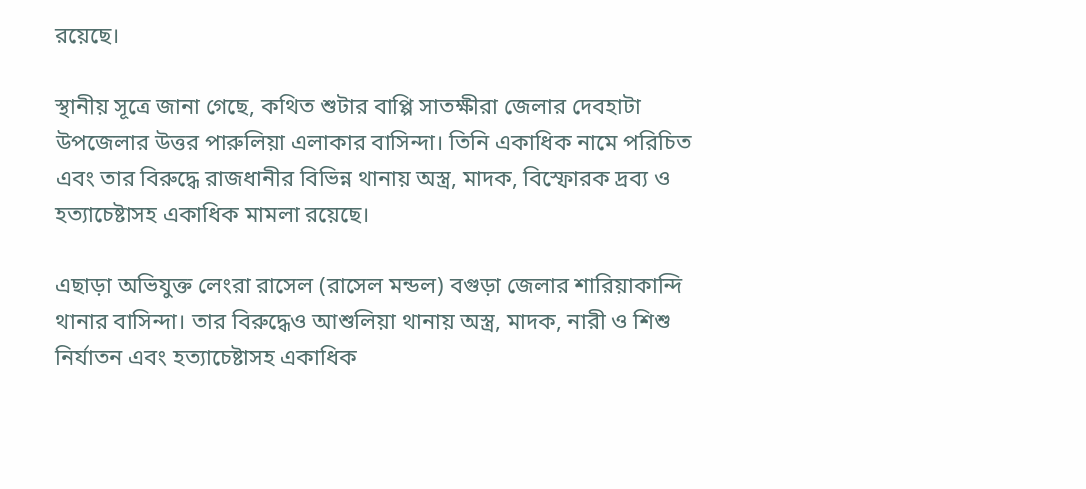রয়েছে।

স্থানীয় সূত্রে জানা গেছে, কথিত শুটার বাপ্পি সাতক্ষীরা জেলার দেবহাটা উপজেলার উত্তর পারুলিয়া এলাকার বাসিন্দা। তিনি একাধিক নামে পরিচিত এবং তার বিরুদ্ধে রাজধানীর বিভিন্ন থানায় অস্ত্র, মাদক, বিস্ফোরক দ্রব্য ও হত্যাচেষ্টাসহ একাধিক মামলা রয়েছে।

এছাড়া অভিযুক্ত লেংরা রাসেল (রাসেল মন্ডল) বগুড়া জেলার শারিয়াকান্দি থানার বাসিন্দা। তার বিরুদ্ধেও আশুলিয়া থানায় অস্ত্র, মাদক, নারী ও শিশু নির্যাতন এবং হত্যাচেষ্টাসহ একাধিক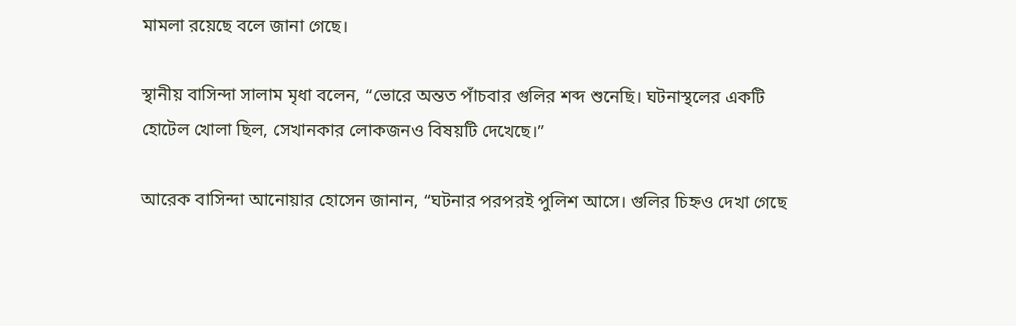মামলা রয়েছে বলে জানা গেছে।

স্থানীয় বাসিন্দা সালাম মৃধা বলেন, “ভোরে অন্তত পাঁচবার গুলির শব্দ শুনেছি। ঘটনাস্থলের একটি হোটেল খোলা ছিল, সেখানকার লোকজনও বিষয়টি দেখেছে।”

আরেক বাসিন্দা আনোয়ার হোসেন জানান, “ঘটনার পরপরই পুলিশ আসে। গুলির চিহ্নও দেখা গেছে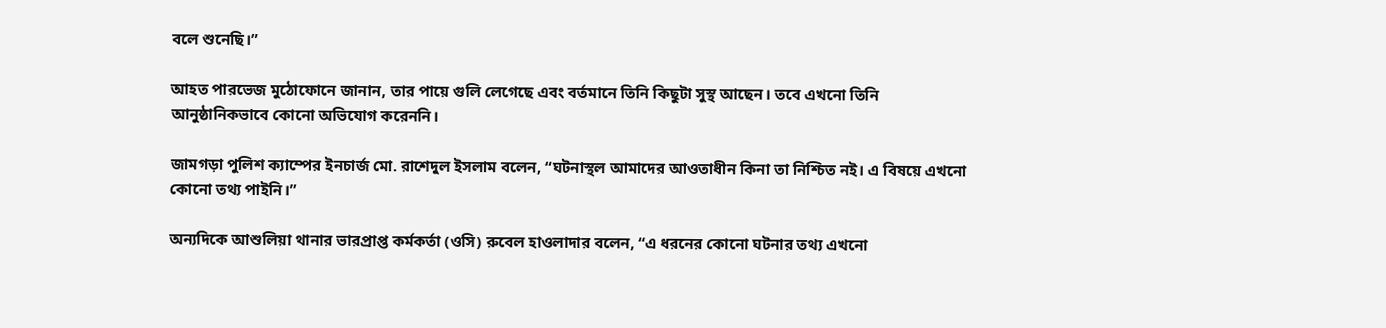বলে শুনেছি।”

আহত পারভেজ মুঠোফোনে জানান, তার পায়ে গুলি লেগেছে এবং বর্তমানে তিনি কিছুটা সুস্থ আছেন। তবে এখনো তিনি আনুষ্ঠানিকভাবে কোনো অভিযোগ করেননি।

জামগড়া পুলিশ ক্যাম্পের ইনচার্জ মো. রাশেদুল ইসলাম বলেন, “ঘটনাস্থল আমাদের আওতাধীন কিনা তা নিশ্চিত নই। এ বিষয়ে এখনো কোনো তথ্য পাইনি।”

অন্যদিকে আশুলিয়া থানার ভারপ্রাপ্ত কর্মকর্তা (ওসি) রুবেল হাওলাদার বলেন, “এ ধরনের কোনো ঘটনার তথ্য এখনো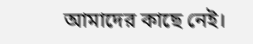আমাদের কাছে নেই।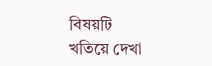বিষয়টি খতিয়ে দেখা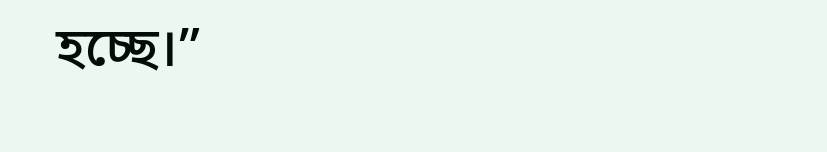হচ্ছে।”